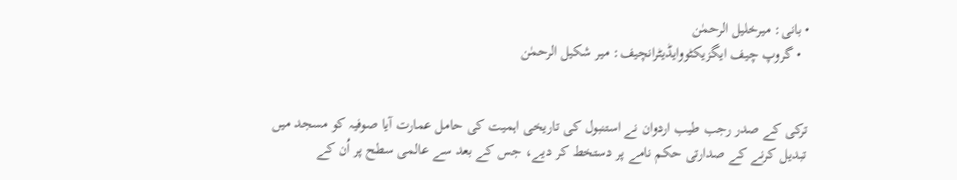• بانی: میرخلیل الرحمٰن
  • گروپ چیف ایگزیکٹووایڈیٹرانچیف: میر شکیل الرحمٰن


ترکی کے صدر رجب طیب اردوان نے استنبول کی تاریخی اہمیت کی حامل عمارت آیا صوفیہ کو مسجد میں تبدیل کرنے کے صدارتی حکم نامے پر دستخط کر دیے، جس کے بعد سے عالمی سطح پر اُن کے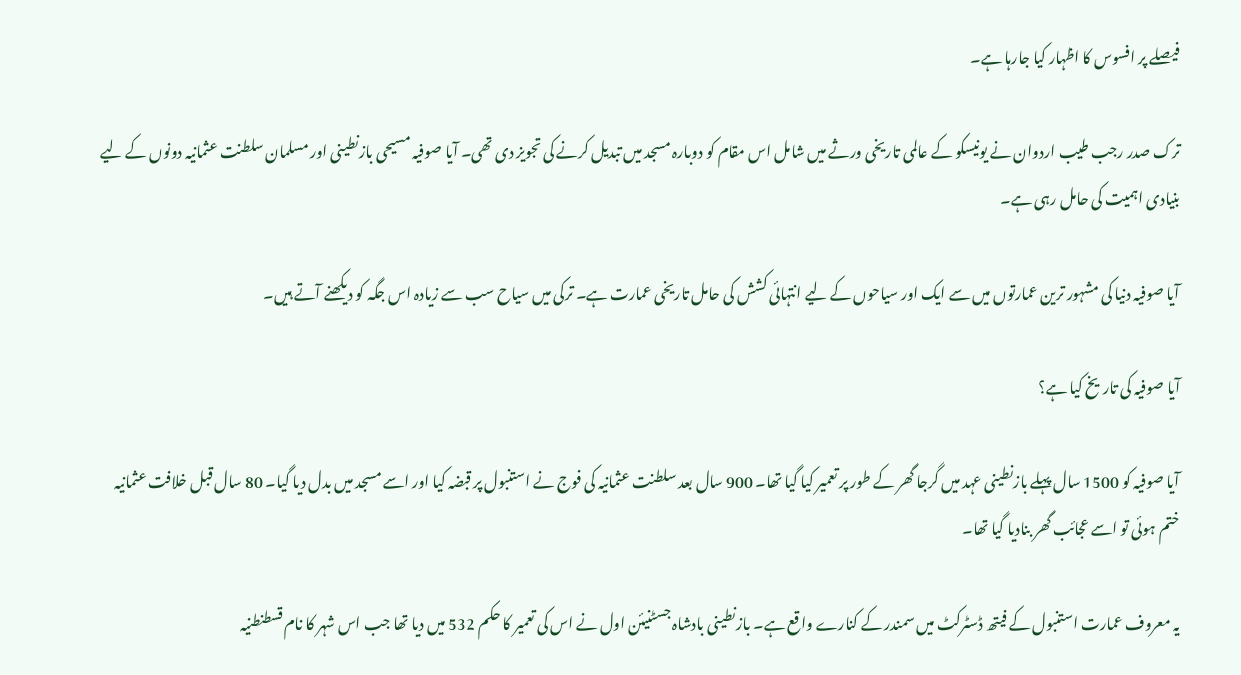فیصلے پر افسوس کا اظہار کیا جارہا ہے۔

ترک صدر رجب طیب اردوان نے یونیسکو کے عالمی تاریخی ورثے میں شامل اس مقام کو دوبارہ مسجد میں تبدیل کرنے کی تجویز دی تھی۔ آیا صوفیہ مسیحی بازنطینی اور مسلمان سلطنت عثمانیہ دونوں کے لیے بنیادی اہمیت کی حامل رہی ہے۔

آیا صوفیہ دنیا کی مشہور ترین عمارتوں میں سے ایک اور سیاحوں کے لیے انتہائی کشش کی حامل تاریخی عمارت ہے۔ ترکی میں سیاح سب سے زیادہ اس جگہ کو دیکھنے آتے ہیں۔

آیا صوفیہ کی تاریخ کیا ہے؟

آیا صوفیہ کو 1500 سال پہلے بازنطینی عہد میں گرجا گھر کے طور پر تعمیر کیا گیا تھا۔ 900 سال بعد سلطنت عثمانیہ کی فوج نے استنبول پر قبضہ کیا اور اسے مسجد میں بدل دیا گیا۔ 80 سال قبل خلافت عثمانیہ ختم ہوئی تو اسے عجائب گھر بنادیا گیا تھا۔

یہ معروف عمارت استنبول کے فیتھ ڈسٹرکٹ میں سمندر کے کنارے واقع ہے۔ بازنطینی بادشاہ جسٹنیئن اول نے اس کی تعمیر کا حکم 532 میں دیا تھا جب اس شہر کا نام قسطنطنیہ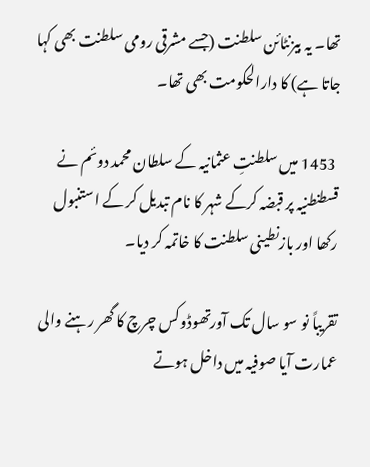تھا۔ یہ بیزنٹائن سلطنت (جسے مشرقی رومی سلطنت بھی کہا جاتا ہے) کا دارالحکومت بھی تھا۔

 1453 میں سلطنتِ عثمانیہ کے سلطان محمد دوئم نے قسطنطنیہ پر قبضہ کرکے شہر کا نام تبدیل کر کے استنبول رکھا اور بازنطینی سلطنت کا خاتمہ کر دیا۔

تقریباً نو سو سال تک آورتھوڈوکس چرچ کا گھر رہنے والی عمارت آیا صوفیہ میں داخل ہوتے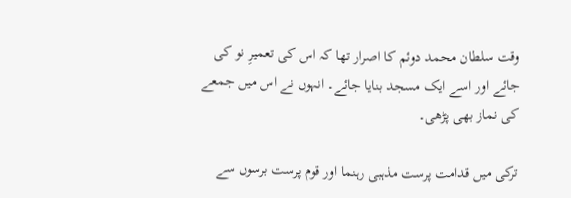وقت سلطان محمد دوئم کا اصرار تھا کہ اس کی تعمیرِ نو کی جائے اور اسے ایک مسجد بنایا جائے۔ انہوں نے اس میں جمعے کی نماز بھی پڑھی۔

ترکی میں قدامت پرست مذہبی رہنما اور قوم پرست برسوں سے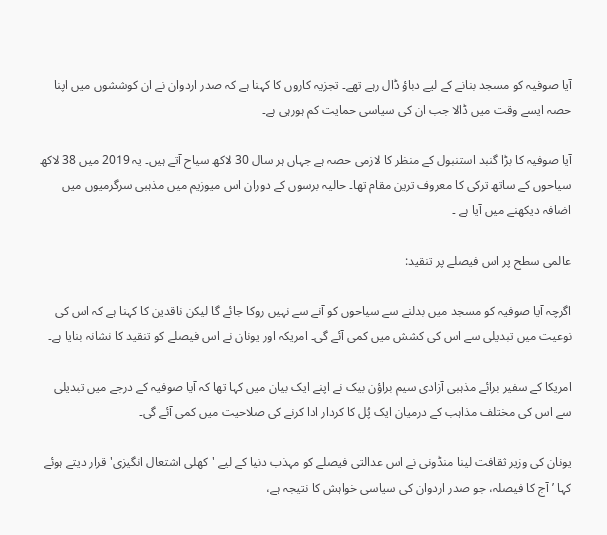آیا صوفیہ کو مسجد بنانے کے لیے دباؤ ڈال رہے تھے۔ تجزیہ کاروں کا کہنا ہے کہ صدر اردوان نے ان کوششوں میں اپنا حصہ ایسے وقت میں ڈالا جب ان کی سیاسی حمایت کم ہورہی ہے۔

آیا صوفیہ کا بڑا گنبد استنبول کے منظر کا لازمی حصہ ہے جہاں ہر سال 30 لاکھ سیاح آتے ہیں۔ یہ 2019 میں 38 لاکھ سیاحوں کے ساتھ ترکی کا معروف ترین مقام تھا۔ حالیہ برسوں کے دوران اس میوزیم میں مذہبی سرگرمیوں میں اضافہ دیکھنے میں آیا ہے ۔

عالمی سطح پر اس فیصلے پر تنقید:

اگرچہ آیا صوفیہ کو مسجد میں بدلنے سے سیاحوں کو آنے سے نہیں روکا جائے گا لیکن ناقدین کا کہنا ہے کہ اس کی نوعیت میں تبدیلی سے اس کی کشش میں کمی آئے گی۔ امریکہ اور یونان نے اس فیصلے کو تنقید کا نشانہ بنایا ہے۔

امریکا کے سفیر برائے مذہبی آزادی سیم براؤن بیک نے اپنے ایک بیان میں کہا تھا کہ آیا صوفیہ کے درجے میں تبدیلی سے اس کی مختلف مذاہب کے درمیان ایک پُل کا کردار ادا کرنے کی صلاحیت میں کمی آئے گی۔

یونان کی وزیر ثقافت لینا منڈونی نے اس عدالتی فیصلے کو مہذب دنیا کے لیے 'کھلی اشتعال انگیزی' قرار دیتے ہوئے کہا ’آج کا فیصلہ، جو صدر اردوان کی سیاسی خواہش کا نتیجہ ہے،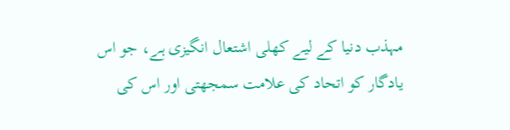مہذب دنیا کے لیے کھلی اشتعال انگیزی ہے، جو اس یادگار کو اتحاد کی علامت سمجھتی اور اس کی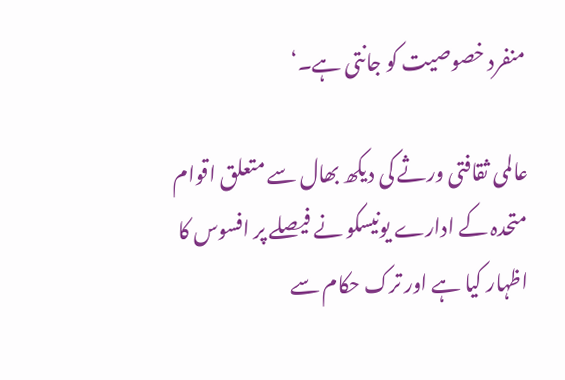منفرد خصوصیت کو جانتی ہے۔‘

عالمی ثقافتی ورثے کی دیکھ بھال سے متعلق اقوام متحدہ کے ادارے یونیسکو نے فیصلے پر افسوس کا اظہار کیا ہے اور ترک حکام سے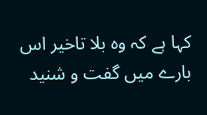کہا ہے کہ وہ بلا تاخیر اس بارے میں گفت و شنید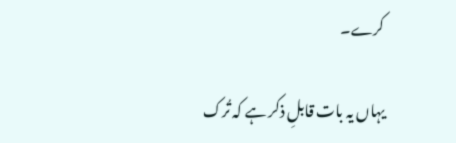کرے۔

یہاں یہ بات قابلِ ذکر ہے کہ تُرک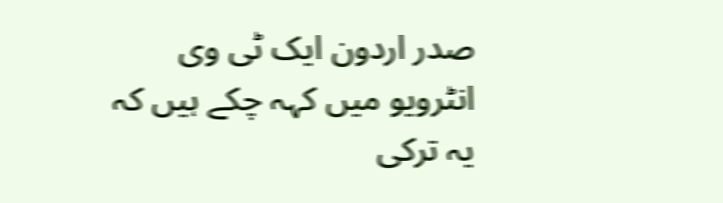صدر اردون ایک ٹی وی انٹرویو میں کہہ چکے ہیں کہ یہ ترکی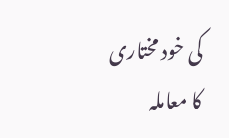کی خود مختاری کا معاملہ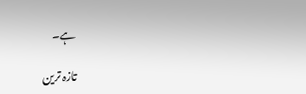ہے۔

تازہ ترین